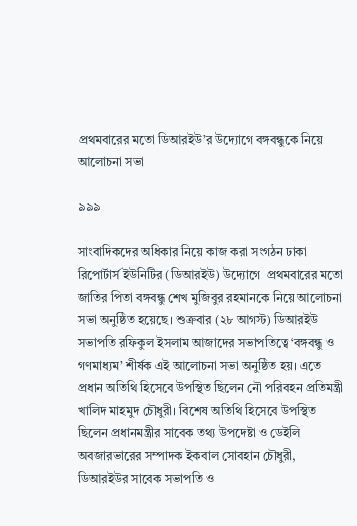প্রথমবারের মতো ডিআরইউ’র উদ্যোগে বঙ্গবন্ধুকে নিয়ে আলোচনা সভা

৯৯৯

সাংবাদিকদের অধিকার নিয়ে কাজ করা সংগঠন ঢাকা রিপোর্টার্স ইউনিটির (ডিআরইউ) উদ্যোগে  প্রথমবারের মতো জাতির পিতা বঙ্গবন্ধু শেখ মুজিবুর রহমানকে নিয়ে আলোচনা সভা অনুষ্ঠিত হয়েছে। শুক্রবার (২৮ আগস্ট) ডিআরইউ সভাপতি রফিকুল ইসলাম আজাদের সভাপতিত্বে ‘বঙ্গবন্ধু ও গণমাধ্যম’ শীর্ষক এই আলোচনা সভা অনুষ্ঠিত হয়। এতে প্রধান অতিথি হিসেবে উপস্থিত ছিলেন নৌ পরিবহন প্রতিমন্ত্রী খালিদ মাহমুদ চৌধুরী। বিশেষ অতিথি হিসেবে উপস্থিত ছিলেন প্রধানমন্ত্রীর সাবেক তথ্য উপদেষ্টা ও ডেইলি অবজারভারের সম্পাদক ইকবাল সোবহান চৌধুরী, ডিআরইউর সাবেক সভাপতি ও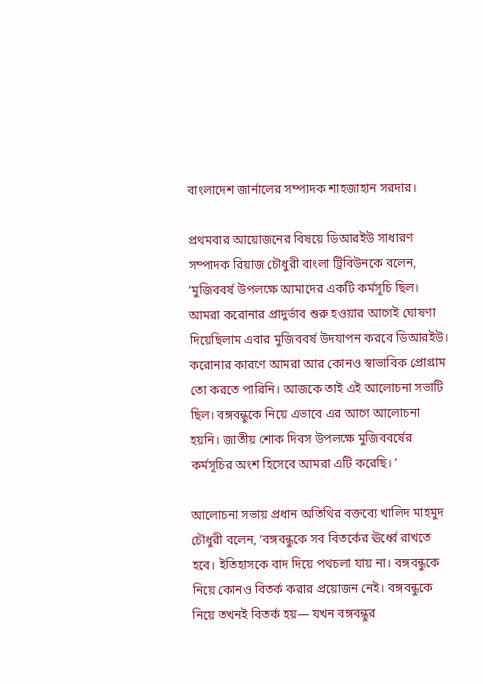বাংলাদেশ জার্নালের সম্পাদক শাহজাহান সরদার।

প্রথমবার আয়োজনের বিষয়ে ডিআরইউ সাধারণ সম্পাদক রিয়াজ চৌধুরী বাংলা ট্রিবিউনকে বলেন, ‘মুজিববর্ষ উপলক্ষে আমাদের একটি কর্মসূচি ছিল। আমরা করোনার প্রাদুর্ভাব শুরু হওয়ার আগেই ঘোষণা দিয়েছিলাম এবার মুজিববর্ষ উদযাপন করবে ডিআরইউ। করোনার কারণে আমরা আর কোনও স্বাভাবিক প্রোগ্রাম তো করতে পারিনি। আজকে তাই এই আলোচনা সভাটি ছিল। বঙ্গবন্ধুকে নিয়ে এভাবে এর আগে আলোচনা হয়নি। জাতীয় শোক দিবস উপলক্ষে মুজিববর্ষের কর্মসূচির অংশ হিসেবে আমরা এটি করেছি। ’

আলোচনা সভায় প্রধান অতিথির বক্তব্যে খালিদ মাহমুদ চৌধুরী বলেন, ‘বঙ্গবন্ধুকে সব বিতর্কের ঊর্ধ্বে রাখতে হবে। ইতিহাসকে বাদ দিয়ে পথচলা যায় না। বঙ্গবন্ধুকে নিয়ে কোনও বিতর্ক করার প্রয়োজন নেই। বঙ্গবন্ধুকে নিয়ে তখনই বিতর্ক হয়— যখন বঙ্গবন্ধুর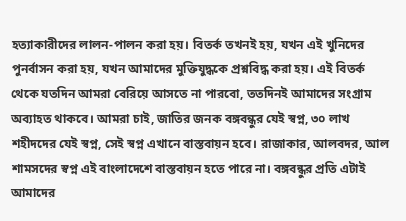হত্যাকারীদের লালন-পালন করা হয়। বিতর্ক তখনই হয়, যখন এই খুনিদের পুনর্বাসন করা হয়, যখন আমাদের মুক্তিযুদ্ধকে প্রশ্নবিদ্ধ করা হয়। এই বিতর্ক থেকে যতদিন আমরা বেরিয়ে আসতে না পারবো, ততদিনই আমাদের সংগ্রাম অব্যাহত থাকবে। আমরা চাই, জাতির জনক বঙ্গবন্ধুর যেই স্বপ্ন, ৩০ লাখ শহীদদের যেই স্বপ্ন, সেই স্বপ্ন এখানে বাস্তবায়ন হবে। রাজাকার, আলবদর, আল শামসদের স্বপ্ন এই বাংলাদেশে বাস্তবায়ন হতে পারে না। বঙ্গবন্ধুর প্রতি এটাই আমাদের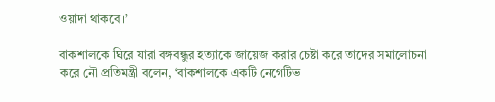ওয়াদা থাকবে।’

বাকশালকে ঘিরে যারা বঙ্গবন্ধুর হত্যাকে জায়েজ করার চেষ্টা করে তাদের সমালোচনা করে নৌ প্রতিমন্ত্রী বলেন, ‘বাকশালকে একটি নেগেটিভ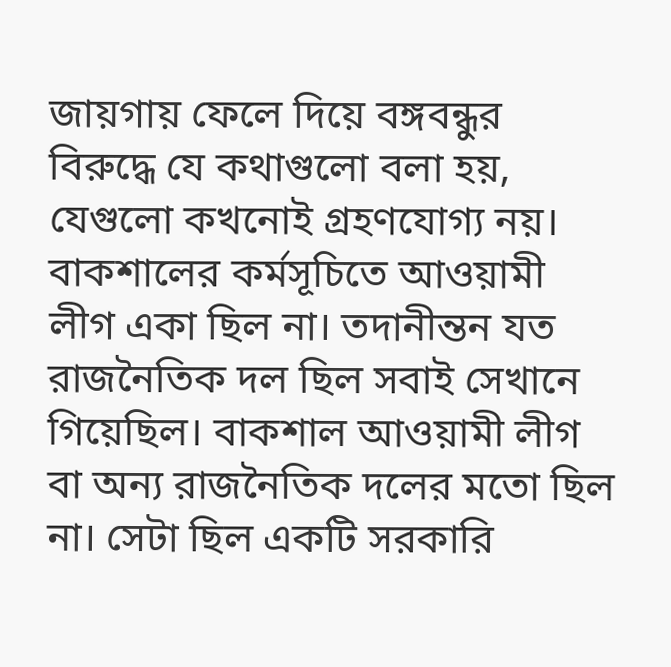জায়গায় ফেলে দিয়ে বঙ্গবন্ধুর বিরুদ্ধে যে কথাগুলো বলা হয়, যেগুলো কখনোই গ্রহণযোগ্য নয়। বাকশালের কর্মসূচিতে আওয়ামী লীগ একা ছিল না। তদানীন্তন যত রাজনৈতিক দল ছিল সবাই সেখানে গিয়েছিল। বাকশাল আওয়ামী লীগ বা অন্য রাজনৈতিক দলের মতো ছিল না। সেটা ছিল একটি সরকারি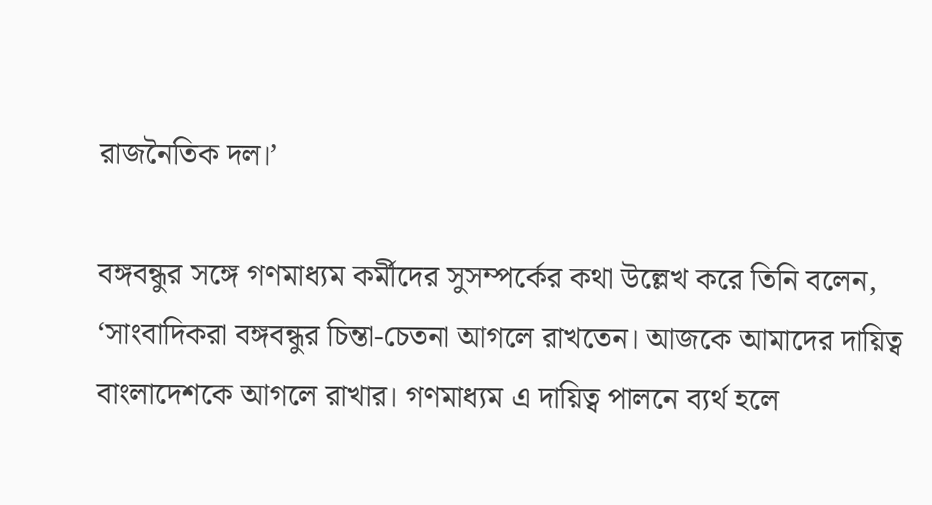রাজনৈতিক দল।’

বঙ্গবন্ধুর সঙ্গে গণমাধ্যম কর্মীদের সুসম্পর্কের কথা উল্লেখ করে তিনি বলেন, ‘সাংবাদিকরা বঙ্গবন্ধুর চিন্তা-চেতনা আগলে রাখতেন। আজকে আমাদের দায়িত্ব বাংলাদেশকে আগলে রাখার। গণমাধ্যম এ দায়িত্ব পালনে ব্যর্থ হলে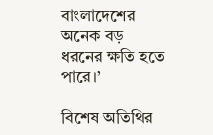বাংলাদেশের অনেক বড় ধরনের ক্ষতি হতে পারে।’

বিশেষ অতিথির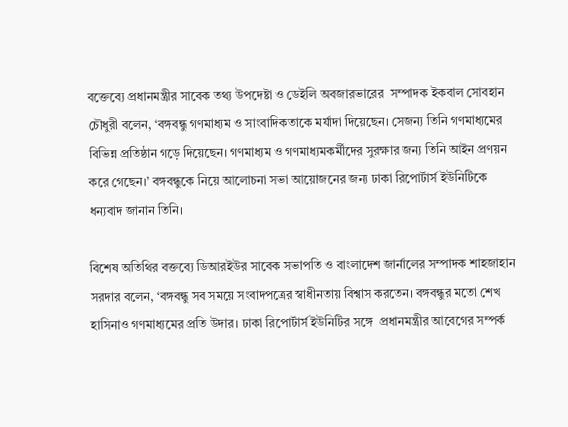বক্তেব্যে প্রধানমন্ত্রীর সাবেক তথ্য উপদেষ্টা ও ডেইলি অবজারভারের  সম্পাদক ইকবাল সোবহান চৌধুরী বলেন, ‘বঙ্গবন্ধু গণমাধ্যম ও সাংবাদিকতাকে মর্যাদা দিয়েছেন। সেজন্য তিনি গণমাধ্যমের বিভিন্ন প্রতিষ্ঠান গড়ে দিয়েছেন। গণমাধ্যম ও গণমাধ্যমকর্মীদের সুরক্ষার জন্য তিনি আইন প্রণয়ন করে গেছেন।’ বঙ্গবন্ধুকে নিয়ে আলোচনা সভা আয়োজনের জন্য ঢাকা রিপোর্টার্স ইউনিটিকে ধন্যবাদ জানান তিনি।

বিশেষ অতিথির বক্তব্যে ডিআরইউর সাবেক সভাপতি ও বাংলাদেশ জার্নালের সম্পাদক শাহজাহান সরদার বলেন, ‘বঙ্গবন্ধু সব সময়ে সংবাদপত্রের স্বাধীনতায় বিশ্বাস করতেন। বঙ্গবন্ধুর মতো শেখ হাসিনাও গণমাধ্যমের প্রতি উদার। ঢাকা রিপোর্টার্স ইউনিটির সঙ্গে  প্রধানমন্ত্রীর আবেগের সম্পর্ক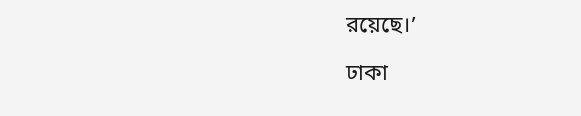রয়েছে।’

ঢাকা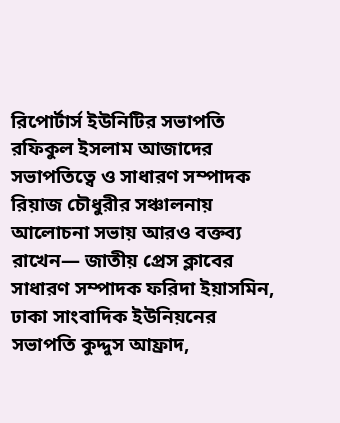রিপোর্টার্স ইউনিটির সভাপতি রফিকুল ইসলাম আজাদের সভাপতিত্বে ও সাধারণ সম্পাদক রিয়াজ চৌধুরীর সঞ্চালনায় আলোচনা সভায় আরও বক্তব্য রাখেন— জাতীয় প্রেস ক্লাবের সাধারণ সম্পাদক ফরিদা ইয়াসমিন, ঢাকা সাংবাদিক ইউনিয়নের সভাপতি কুদ্দুস আফ্রাদ,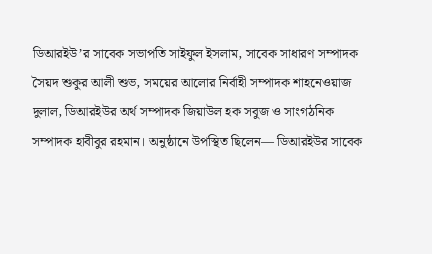ডিআরইউ’র সাবেক সভাপতি সাইফুল ইসলাম, সাবেক সাধারণ সম্পাদক সৈয়দ শুকুর আলী শুভ, সময়ের আলোর নির্বাহী সম্পাদক শাহনেওয়াজ দুলাল, ডিআরইউর অর্থ সম্পাদক জিয়াউল হক সবুজ ও সাংগঠনিক সম্পাদক হাবীবুর রহমান। অনুষ্ঠানে উপস্থিত ছিলেন— ডিআরইউর সাবেক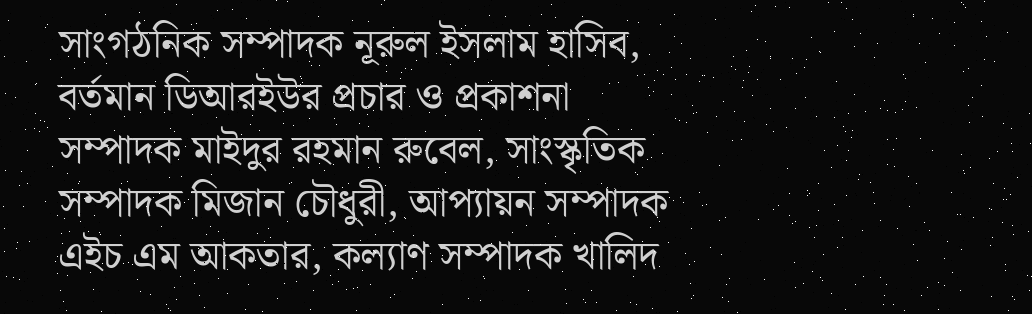সাংগঠনিক সম্পাদক নূরুল ইসলাম হাসিব, বর্তমান ডিআরইউর প্রচার ও প্রকাশনা সম্পাদক মাইদুর রহমান রুবেল, সাংস্কৃতিক সম্পাদক মিজান চৌধুরী, আপ্যায়ন সম্পাদক এইচ এম আকতার, কল্যাণ সম্পাদক খালিদ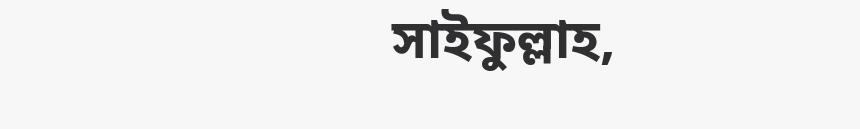সাইফুল্লাহ,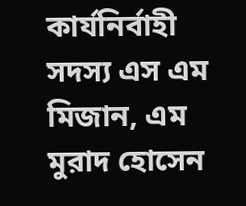কার্যনির্বাহী সদস্য এস এম মিজান, এম মুরাদ হোসেন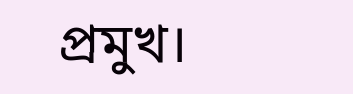প্রমুখ।